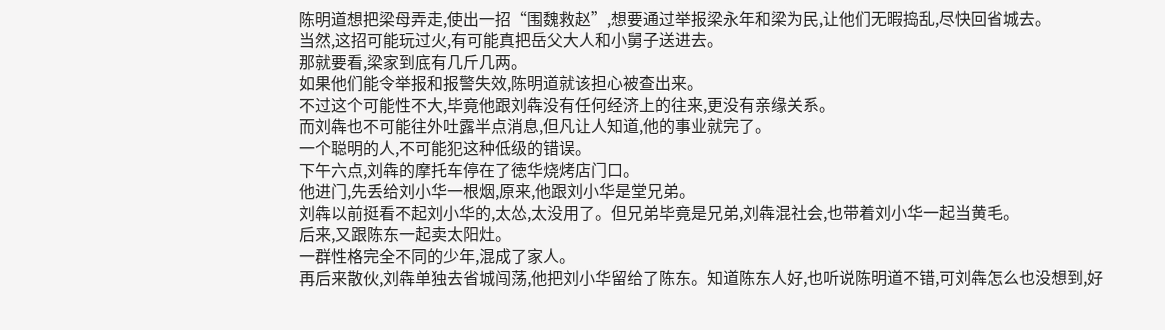陈明道想把梁母弄走,使出一招“围魏救赵”,想要通过举报梁永年和梁为民,让他们无暇捣乱,尽快回省城去。
当然,这招可能玩过火,有可能真把岳父大人和小舅子送进去。
那就要看,梁家到底有几斤几两。
如果他们能令举报和报警失效,陈明道就该担心被查出来。
不过这个可能性不大,毕竟他跟刘犇没有任何经济上的往来,更没有亲缘关系。
而刘犇也不可能往外吐露半点消息,但凡让人知道,他的事业就完了。
一个聪明的人,不可能犯这种低级的错误。
下午六点,刘犇的摩托车停在了徳华烧烤店门口。
他进门,先丢给刘小华一根烟,原来,他跟刘小华是堂兄弟。
刘犇以前挺看不起刘小华的,太怂,太没用了。但兄弟毕竟是兄弟,刘犇混社会,也带着刘小华一起当黄毛。
后来,又跟陈东一起卖太阳灶。
一群性格完全不同的少年,混成了家人。
再后来散伙,刘犇单独去省城闯荡,他把刘小华留给了陈东。知道陈东人好,也听说陈明道不错,可刘犇怎么也没想到,好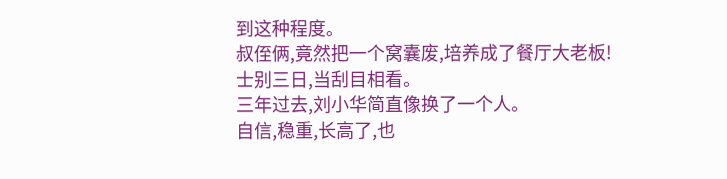到这种程度。
叔侄俩,竟然把一个窝囊废,培养成了餐厅大老板!
士别三日,当刮目相看。
三年过去,刘小华简直像换了一个人。
自信,稳重,长高了,也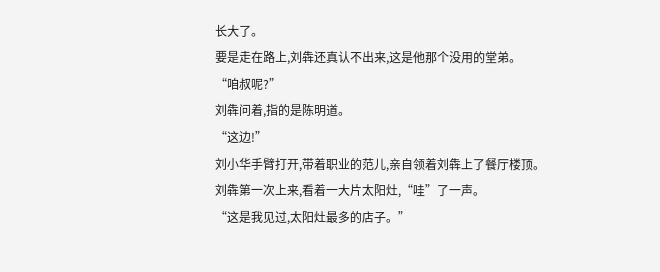长大了。
要是走在路上,刘犇还真认不出来,这是他那个没用的堂弟。
“咱叔呢?”
刘犇问着,指的是陈明道。
“这边!”
刘小华手臂打开,带着职业的范儿,亲自领着刘犇上了餐厅楼顶。
刘犇第一次上来,看着一大片太阳灶,“哇”了一声。
“这是我见过,太阳灶最多的店子。”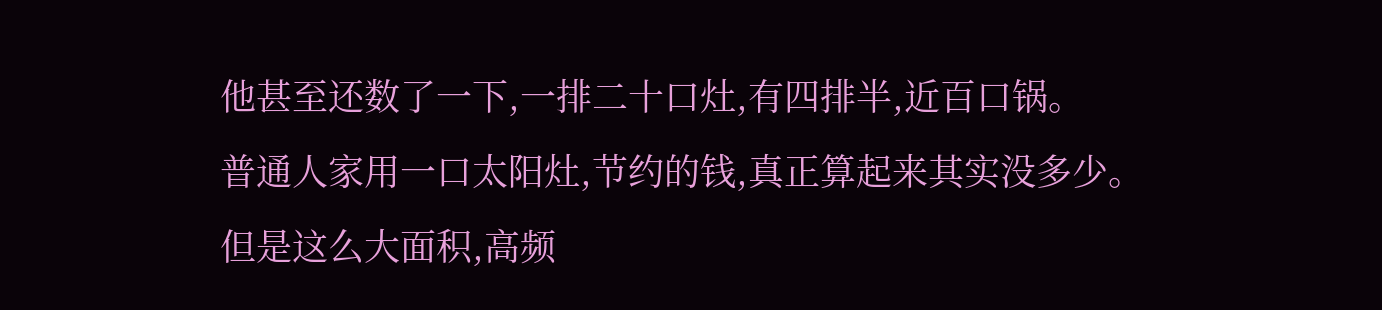他甚至还数了一下,一排二十口灶,有四排半,近百口锅。
普通人家用一口太阳灶,节约的钱,真正算起来其实没多少。
但是这么大面积,高频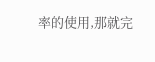率的使用,那就完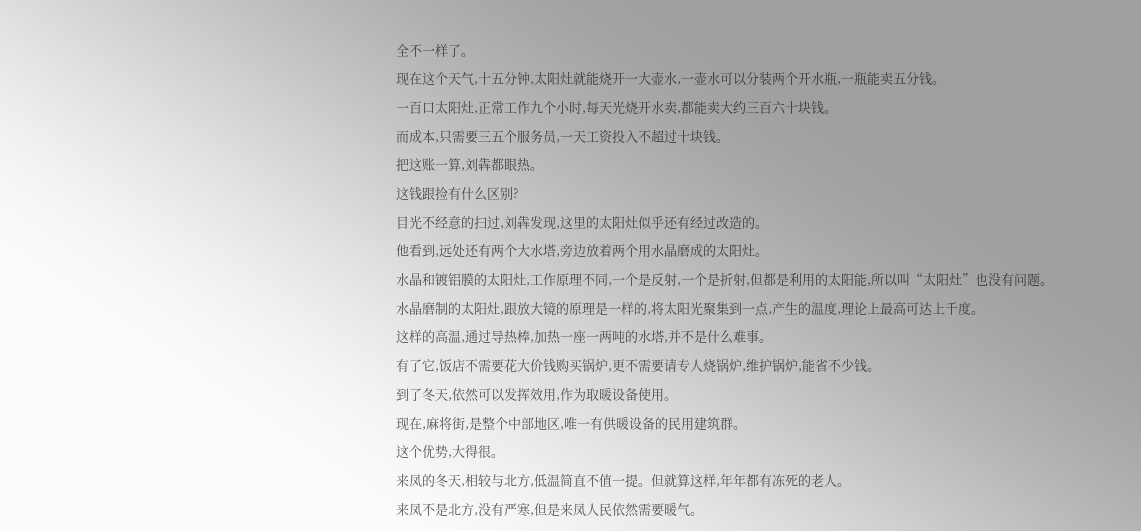全不一样了。
现在这个天气,十五分钟,太阳灶就能烧开一大壶水,一壶水可以分装两个开水瓶,一瓶能卖五分钱。
一百口太阳灶,正常工作九个小时,每天光烧开水卖,都能卖大约三百六十块钱。
而成本,只需要三五个服务员,一天工资投入不超过十块钱。
把这账一算,刘犇都眼热。
这钱跟捡有什么区别?
目光不经意的扫过,刘犇发现,这里的太阳灶似乎还有经过改造的。
他看到,远处还有两个大水塔,旁边放着两个用水晶磨成的太阳灶。
水晶和镀铝膜的太阳灶,工作原理不同,一个是反射,一个是折射,但都是利用的太阳能,所以叫“太阳灶”也没有问题。
水晶磨制的太阳灶,跟放大镜的原理是一样的,将太阳光聚集到一点,产生的温度,理论上最高可达上千度。
这样的高温,通过导热棒,加热一座一两吨的水塔,并不是什么难事。
有了它,饭店不需要花大价钱购买锅炉,更不需要请专人烧锅炉,维护锅炉,能省不少钱。
到了冬天,依然可以发挥效用,作为取暖设备使用。
现在,麻将街,是整个中部地区,唯一有供暖设备的民用建筑群。
这个优势,大得很。
来凤的冬天,相较与北方,低温简直不值一提。但就算这样,年年都有冻死的老人。
来凤不是北方,没有严寒,但是来凤人民依然需要暖气。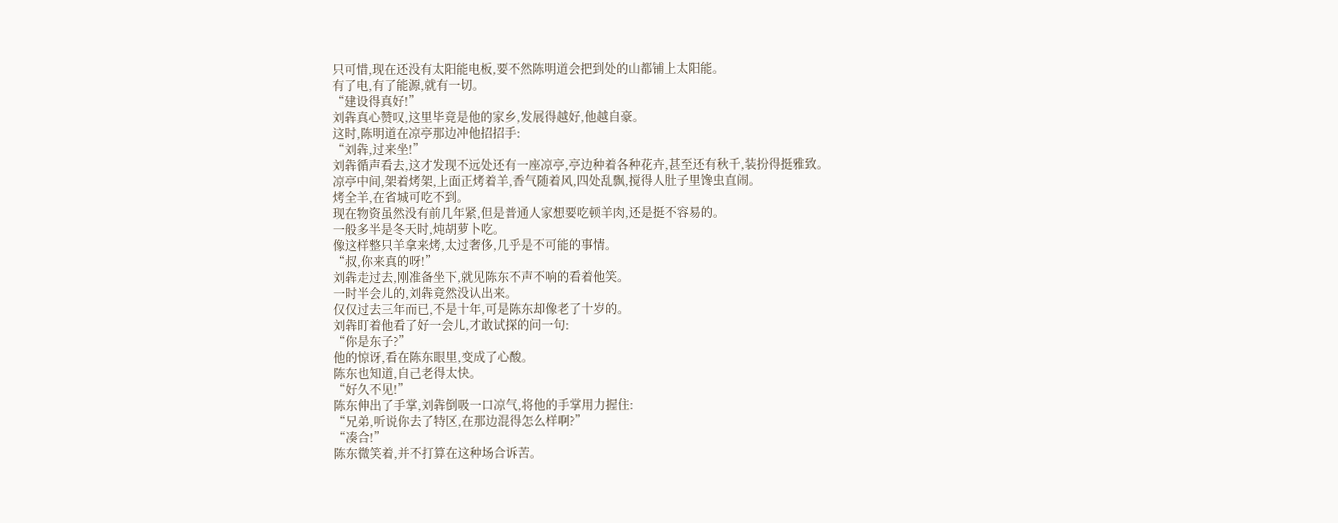只可惜,现在还没有太阳能电板,要不然陈明道会把到处的山都铺上太阳能。
有了电,有了能源,就有一切。
“建设得真好!”
刘犇真心赞叹,这里毕竟是他的家乡,发展得越好,他越自豪。
这时,陈明道在凉亭那边冲他招招手:
“刘犇,过来坐!”
刘犇循声看去,这才发现不远处还有一座凉亭,亭边种着各种花卉,甚至还有秋千,装扮得挺雅致。
凉亭中间,架着烤架,上面正烤着羊,香气随着风,四处乱飘,搅得人肚子里馋虫直闹。
烤全羊,在省城可吃不到。
现在物资虽然没有前几年紧,但是普通人家想要吃顿羊肉,还是挺不容易的。
一般多半是冬天时,炖胡萝卜吃。
像这样整只羊拿来烤,太过奢侈,几乎是不可能的事情。
“叔,你来真的呀!”
刘犇走过去,刚准备坐下,就见陈东不声不响的看着他笑。
一时半会儿的,刘犇竟然没认出来。
仅仅过去三年而已,不是十年,可是陈东却像老了十岁的。
刘犇盯着他看了好一会儿,才敢试探的问一句:
“你是东子?”
他的惊讶,看在陈东眼里,变成了心酸。
陈东也知道,自己老得太快。
“好久不见!”
陈东伸出了手掌,刘犇倒吸一口凉气,将他的手掌用力握住:
“兄弟,听说你去了特区,在那边混得怎么样啊?”
“凑合!”
陈东微笑着,并不打算在这种场合诉苦。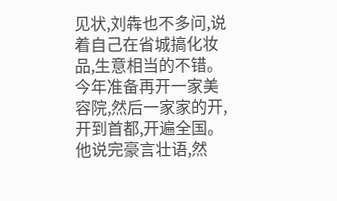见状,刘犇也不多问,说着自己在省城搞化妆品,生意相当的不错。
今年准备再开一家美容院,然后一家家的开,开到首都,开遍全国。
他说完豪言壮语,然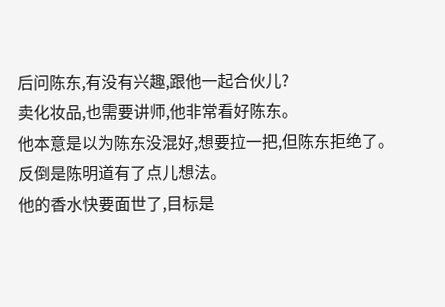后问陈东,有没有兴趣,跟他一起合伙儿?
卖化妆品,也需要讲师,他非常看好陈东。
他本意是以为陈东没混好,想要拉一把,但陈东拒绝了。
反倒是陈明道有了点儿想法。
他的香水快要面世了,目标是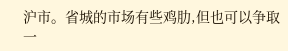沪市。省城的市场有些鸡肋,但也可以争取一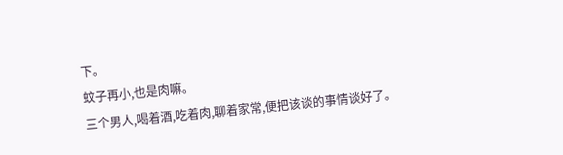下。
蚊子再小,也是肉嘛。
三个男人,喝着酒,吃着肉,聊着家常,便把该谈的事情谈好了。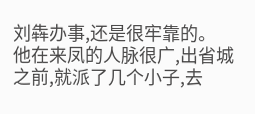刘犇办事,还是很牢靠的。
他在来凤的人脉很广,出省城之前,就派了几个小子,去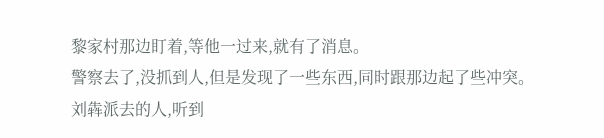黎家村那边盯着,等他一过来,就有了消息。
警察去了,没抓到人,但是发现了一些东西,同时跟那边起了些冲突。
刘犇派去的人,听到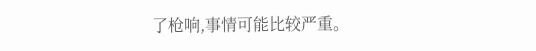了枪响,事情可能比较严重。